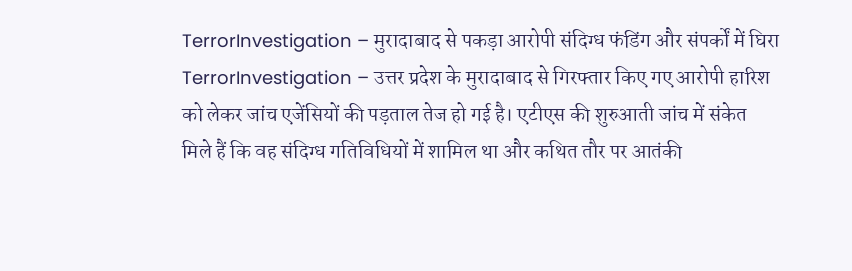TerrorInvestigation – मुरादाबाद से पकड़ा आरोपी संदिग्ध फंडिंग और संपर्कों में घिरा
TerrorInvestigation – उत्तर प्रदेश के मुरादाबाद से गिरफ्तार किए गए आरोपी हारिश को लेकर जांच एजेंसियों की पड़ताल तेज हो गई है। एटीएस की शुरुआती जांच में संकेत मिले हैं कि वह संदिग्ध गतिविधियों में शामिल था और कथित तौर पर आतंकी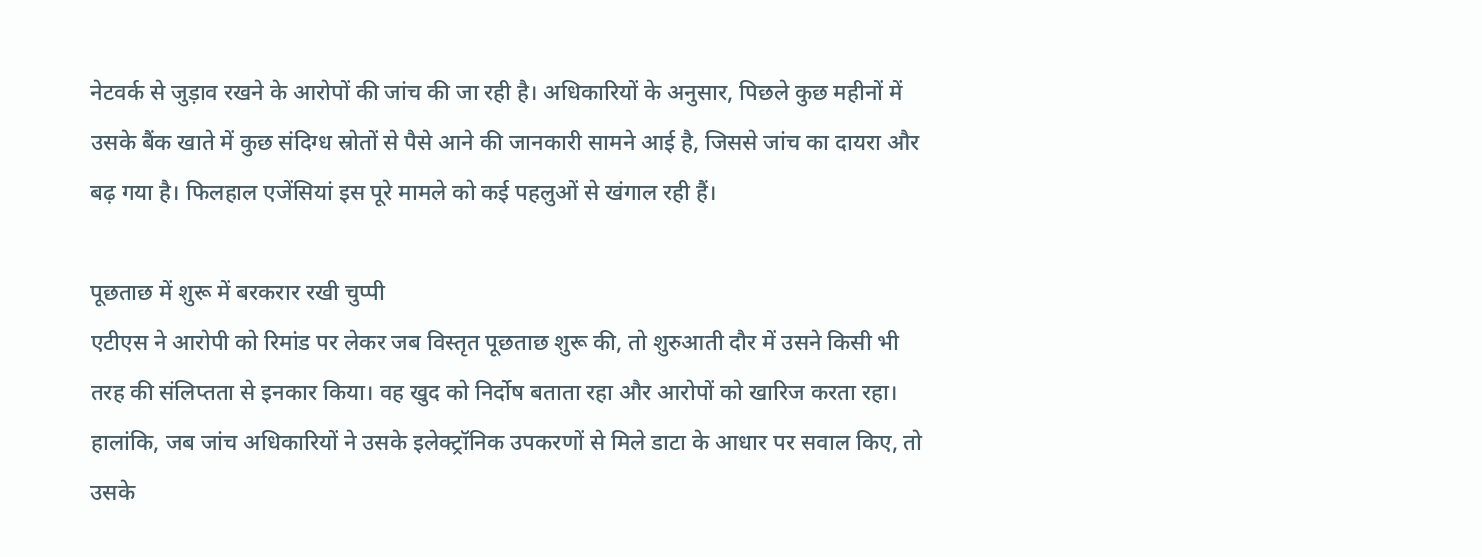नेटवर्क से जुड़ाव रखने के आरोपों की जांच की जा रही है। अधिकारियों के अनुसार, पिछले कुछ महीनों में उसके बैंक खाते में कुछ संदिग्ध स्रोतों से पैसे आने की जानकारी सामने आई है, जिससे जांच का दायरा और बढ़ गया है। फिलहाल एजेंसियां इस पूरे मामले को कई पहलुओं से खंगाल रही हैं।

पूछताछ में शुरू में बरकरार रखी चुप्पी
एटीएस ने आरोपी को रिमांड पर लेकर जब विस्तृत पूछताछ शुरू की, तो शुरुआती दौर में उसने किसी भी तरह की संलिप्तता से इनकार किया। वह खुद को निर्दोष बताता रहा और आरोपों को खारिज करता रहा। हालांकि, जब जांच अधिकारियों ने उसके इलेक्ट्रॉनिक उपकरणों से मिले डाटा के आधार पर सवाल किए, तो उसके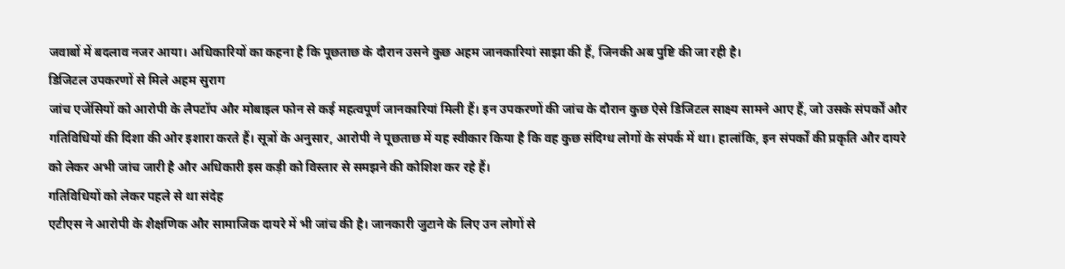जवाबों में बदलाव नजर आया। अधिकारियों का कहना है कि पूछताछ के दौरान उसने कुछ अहम जानकारियां साझा की हैं, जिनकी अब पुष्टि की जा रही है।
डिजिटल उपकरणों से मिले अहम सुराग
जांच एजेंसियों को आरोपी के लैपटॉप और मोबाइल फोन से कई महत्वपूर्ण जानकारियां मिली हैं। इन उपकरणों की जांच के दौरान कुछ ऐसे डिजिटल साक्ष्य सामने आए हैं, जो उसके संपर्कों और गतिविधियों की दिशा की ओर इशारा करते हैं। सूत्रों के अनुसार, आरोपी ने पूछताछ में यह स्वीकार किया है कि वह कुछ संदिग्ध लोगों के संपर्क में था। हालांकि, इन संपर्कों की प्रकृति और दायरे को लेकर अभी जांच जारी है और अधिकारी इस कड़ी को विस्तार से समझने की कोशिश कर रहे हैं।
गतिविधियों को लेकर पहले से था संदेह
एटीएस ने आरोपी के शैक्षणिक और सामाजिक दायरे में भी जांच की है। जानकारी जुटाने के लिए उन लोगों से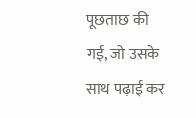पूछताछ की गई, जो उसके साथ पढ़ाई कर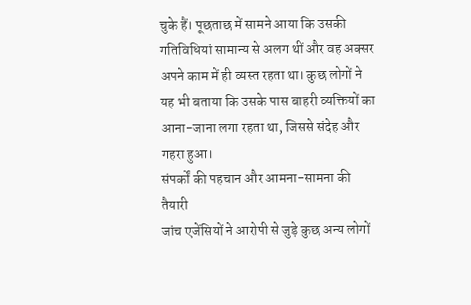चुके हैं। पूछताछ में सामने आया कि उसकी गतिविधियां सामान्य से अलग थीं और वह अक्सर अपने काम में ही व्यस्त रहता था। कुछ लोगों ने यह भी बताया कि उसके पास बाहरी व्यक्तियों का आना-जाना लगा रहता था, जिससे संदेह और गहरा हुआ।
संपर्कों की पहचान और आमना-सामना की तैयारी
जांच एजेंसियों ने आरोपी से जुड़े कुछ अन्य लोगों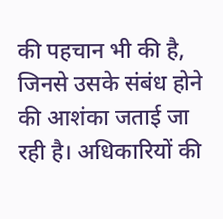की पहचान भी की है, जिनसे उसके संबंध होने की आशंका जताई जा रही है। अधिकारियों की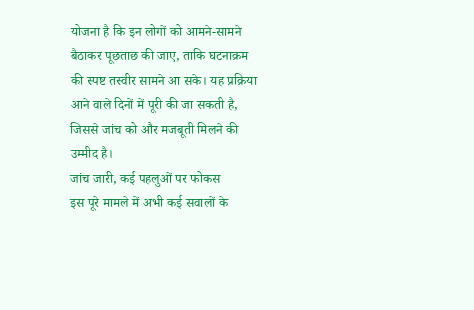योजना है कि इन लोगों को आमने-सामने बैठाकर पूछताछ की जाए, ताकि घटनाक्रम की स्पष्ट तस्वीर सामने आ सके। यह प्रक्रिया आने वाले दिनों में पूरी की जा सकती है, जिससे जांच को और मजबूती मिलने की उम्मीद है।
जांच जारी, कई पहलुओं पर फोकस
इस पूरे मामले में अभी कई सवालों के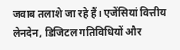जवाब तलाशे जा रहे हैं। एजेंसियां वित्तीय लेनदेन, डिजिटल गतिविधियों और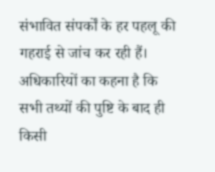संभावित संपर्कों के हर पहलू की गहराई से जांच कर रही हैं। अधिकारियों का कहना है कि सभी तथ्यों की पुष्टि के बाद ही किसी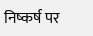निष्कर्ष पर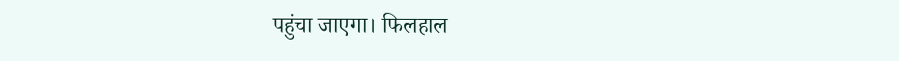पहुंचा जाएगा। फिलहाल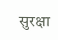सुरक्षा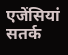एजेंसियां सतर्क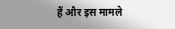हैं और इस मामले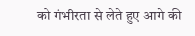को गंभीरता से लेते हुए आगे की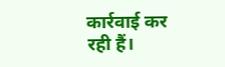कार्रवाई कर रही हैं।